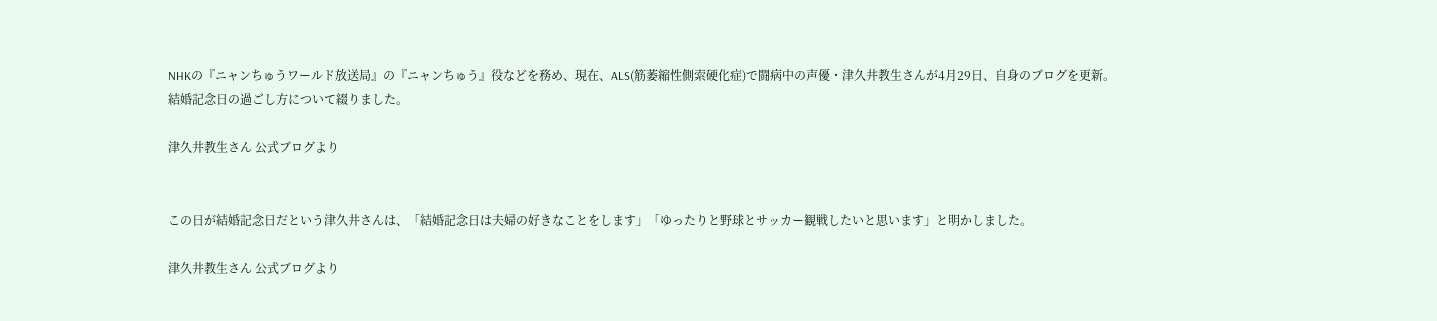NHKの『ニャンちゅうワールド放送局』の『ニャンちゅう』役などを務め、現在、ALS(筋萎縮性側索硬化症)で闘病中の声優・津久井教生さんが4月29日、自身のブログを更新。
結婚記念日の過ごし方について綴りました。

津久井教生さん 公式ブログより


この日が結婚記念日だという津久井さんは、「結婚記念日は夫婦の好きなことをします」「ゆったりと野球とサッカー観戦したいと思います」と明かしました。

津久井教生さん 公式ブログより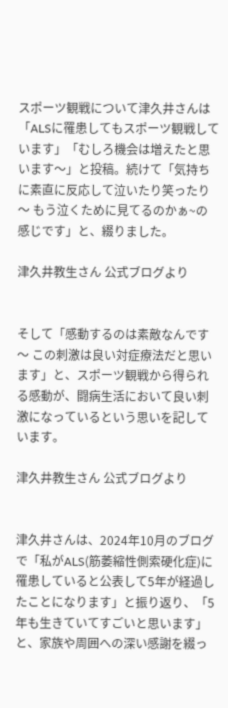スポーツ観戦について津久井さんは「ALSに罹患してもスポーツ観戦しています」「むしろ機会は増えたと思います〜」と投稿。続けて「気持ちに素直に反応して泣いたり笑ったり〜 もう泣くために見てるのかぁ~の感じです」と、綴りました。

津久井教生さん 公式ブログより


そして「感動するのは素敵なんです〜 この刺激は良い対症療法だと思います」と、スポーツ観戦から得られる感動が、闘病生活において良い刺激になっているという思いを記しています。

津久井教生さん 公式ブログより


津久井さんは、2024年10月のブログで「私がALS(筋萎縮性側索硬化症)に罹患していると公表して5年が経過したことになります」と振り返り、「5年も生きていてすごいと思います」と、家族や周囲への深い感謝を綴っ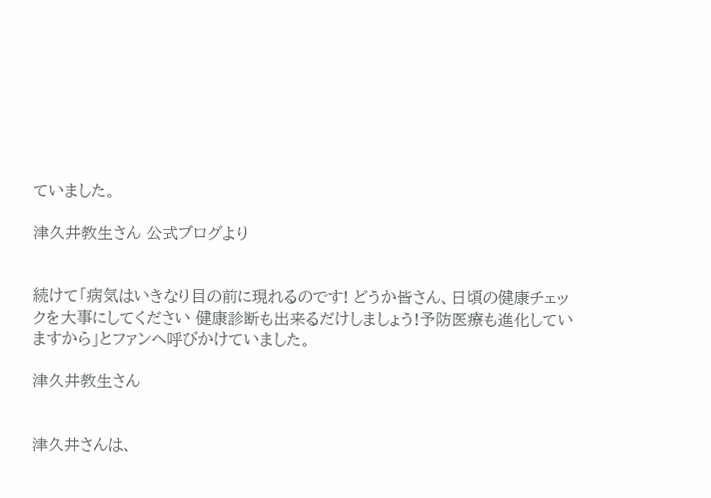ていました。

津久井教生さん 公式ブログより


続けて「病気はいきなり目の前に現れるのです! どうか皆さん、日頃の健康チェックを大事にしてください 健康診断も出来るだけしましょう!予防医療も進化していますから」とファンへ呼びかけていました。

津久井教生さん


津久井さんは、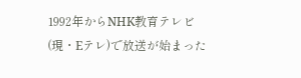1992年からNHK教育テレビ(現・Eテレ)で放送が始まった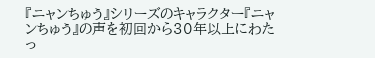『ニャンちゅう』シリーズのキャラクター『ニャンちゅう』の声を初回から30年以上にわたっ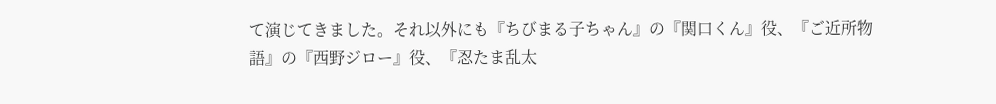て演じてきました。それ以外にも『ちびまる子ちゃん』の『関口くん』役、『ご近所物語』の『西野ジロー』役、『忍たま乱太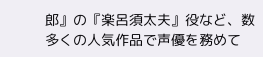郎』の『楽呂須太夫』役など、数多くの人気作品で声優を務めて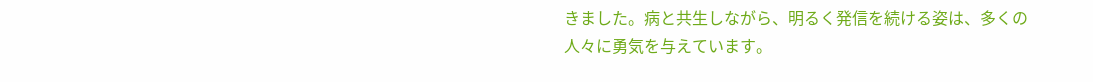きました。病と共生しながら、明るく発信を続ける姿は、多くの人々に勇気を与えています。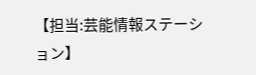【担当:芸能情報ステーション】